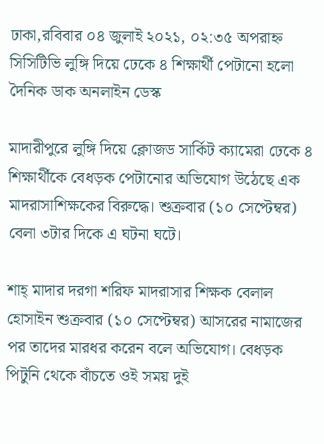ঢাকা,রবিবার ০৪ জুলাই ২০২১, ০২:৩৫ অপরাহ্ন
সিসিটিভি লুঙ্গি দিয়ে ঢেকে ৪ শিক্ষার্থী পেটানো হলো
দৈনিক ডাক অনলাইন ডেস্ক

মাদারীপুরে লুঙ্গি দিয়ে ক্লোজড সার্কিট ক্যামেরা ঢেকে ৪ শিক্ষার্থীকে বেধড়ক পেটানোর অভিযোগ উঠেছে এক মাদরাসাশিক্ষকের বিরুদ্ধে। শুক্রবার (১০ সেপ্টেম্বর) বেলা ৩টার দিকে এ ঘটনা ঘটে।

শাহ্ মাদার দরগা শরিফ মাদরাসার শিক্ষক বেলাল হোসাইন শুক্রবার (১০ সেপ্টেম্বর) আসরের নামাজের পর তাদের মারধর করেন বলে অভিযোগ। বেধড়ক পিটুনি থেকে বাঁচতে ওই সময় দুই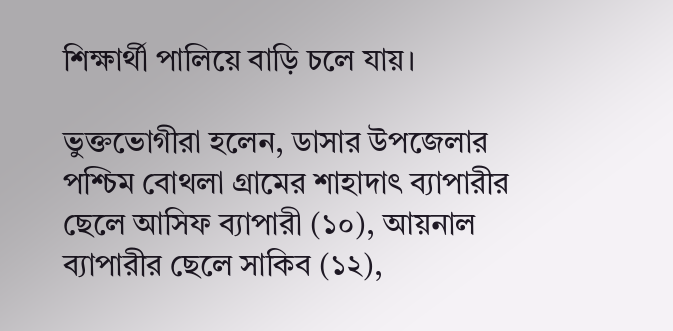শিক্ষার্থী পালিয়ে বাড়ি চলে যায়।

ভুক্তভোগীরা হলেন, ডাসার উপজেলার পশ্চিম বোথলা গ্রামের শাহাদাৎ ব্যাপারীর ছেলে আসিফ ব্যাপারী (১০), আয়নাল ব্যাপারীর ছেলে সাকিব (১২),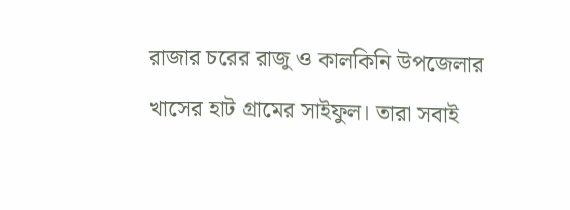রাজার চরের রাজু ও কালকিনি উপজেলার খাসের হাট গ্রামের সাইফুল। তারা সবাই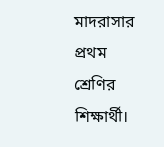মাদরাসার প্রথম শ্রেণির শিক্ষার্থী।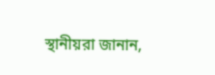স্থানীয়রা জানান,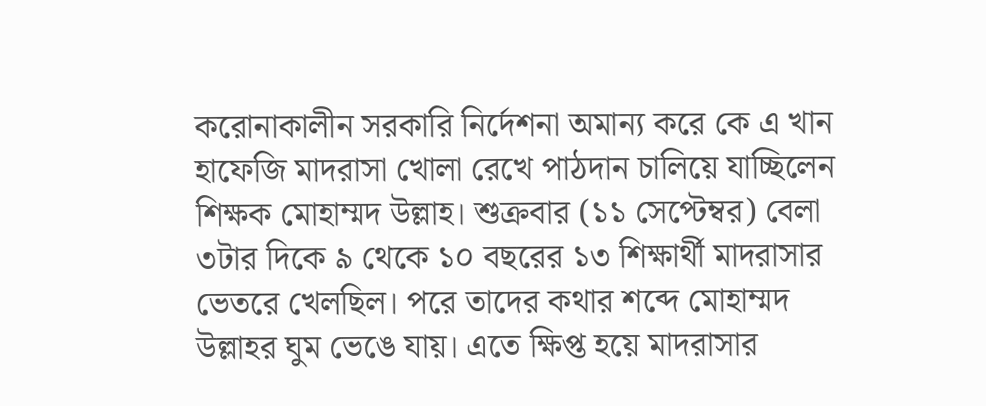করোনাকালীন সরকারি নির্দেশনা অমান্য করে কে এ খান হাফেজি মাদরাসা খোলা রেখে পাঠদান চালিয়ে যাচ্ছিলেন শিক্ষক মোহাম্মদ উল্লাহ। শুক্রবার (১১ সেপ্টেম্বর) বেলা ৩টার দিকে ৯ থেকে ১০ বছরের ১৩ শিক্ষার্থী মাদরাসার ভেতরে খেলছিল। পরে তাদের কথার শব্দে মোহাম্মদ উল্লাহর ঘুম ভেঙে যায়। এতে ক্ষিপ্ত হয়ে মাদরাসার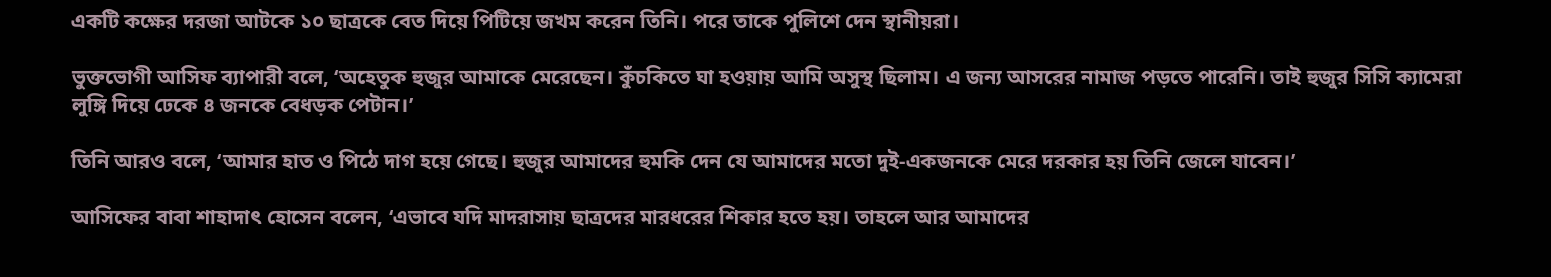একটি কক্ষের দরজা আটকে ১০ ছাত্রকে বেত দিয়ে পিটিয়ে জখম করেন তিনি। পরে তাকে পুলিশে দেন স্থানীয়রা।

ভুক্তভোগী আসিফ ব্যাপারী ব‌লে, ‘অহেতুক হুজুর আমাকে মেরেছেন। কুঁচকিতে ঘা হওয়ায় আমি অসুস্থ ছিলাম। এ জন্য আসরের নামাজ পড়তে পারেনি। তাই হুজুর সিসি ক্যামেরা লুঙ্গি দিয়ে ঢেকে ৪ জনকে বেধড়ক পেটান।’

তিনি আরও বলে, ‘আমার হাত ও পিঠে দাগ হয়ে গেছে। হুজুর আমাদের হুমকি দেন যে আমাদের মতো দুই-একজনকে মেরে দরকার হয় তিনি জেলে যাবেন।’

আসিফের বাবা শাহাদাৎ হোসেন বলেন, ‘এভাবে যদি মাদরাসায় ছাত্রদের মারধরের শিকার হতে হয়। তাহলে আর আমাদের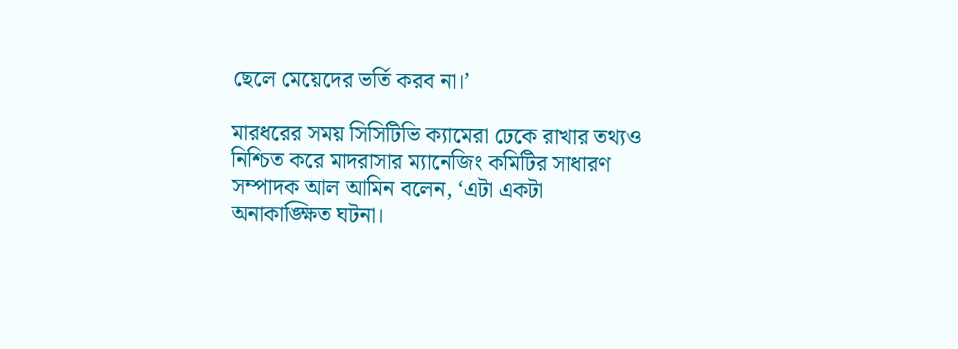ছেলে মেয়েদের ভর্তি করব না।’

মারধরের সময় সিসিটিভি ক্যামেরা ঢেকে রাখার তথ্যও নিশ্চিত করে মাদরাসার ম্যানেজিং কমিটির সাধারণ সম্পাদক আল আমিন বলেন, ‘এটা একটা অনাকাঙ্ক্ষিত ঘটনা।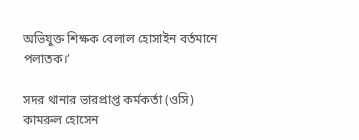অভিযুক্ত শিক্ষক বেলাল হোসাইন বর্তমানে পলাতক।’

সদর থানার ভারপ্রাপ্ত কর্মকর্তা (ওসি) কামরুল হো‌সেন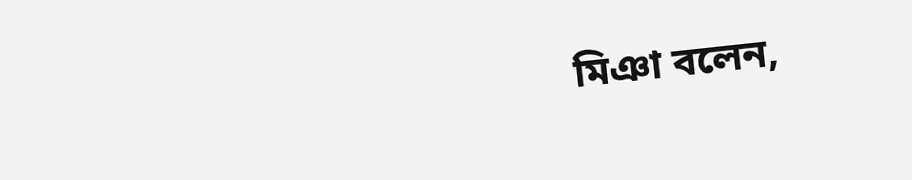মিঞা ব‌লেন,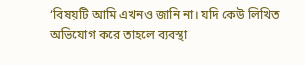‘বিষয়‌টি ‌আমি এখ‌নও জা‌নি না। য‌দি কেউ লি‌খিত অভি‌যোগ ক‌রে তাহ‌লে ব্যবস্থা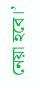নেয়া হ‌বে।’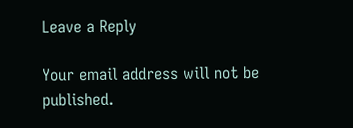Leave a Reply

Your email address will not be published.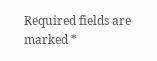Required fields are marked *